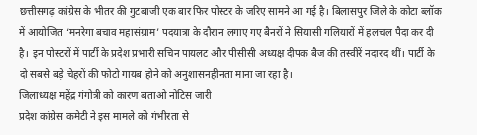छत्तीसगढ़ कांग्रेस के भीतर की गुटबाजी एक बार फिर पोस्टर के जरिए सामने आ गई है। बिलासपुर जिले के कोटा ब्लॉक में आयोजित ‘मनरेगा बचाव महासंग्राम’ पदयात्रा के दौरान लगाए गए बैनरों ने सियासी गलियारों में हलचल पैदा कर दी है। इन पोस्टरों में पार्टी के प्रदेश प्रभारी सचिन पायलट और पीसीसी अध्यक्ष दीपक बैज की तस्वीरें नदारद थीं। पार्टी के दो सबसे बड़े चेहरों की फोटो गायब होने को अनुशासनहीनता माना जा रहा है।
जिलाध्यक्ष महेंद्र गंगोत्री को कारण बताओ नोटिस जारी
प्रदेश कांग्रेस कमेटी ने इस मामले को गंभीरता से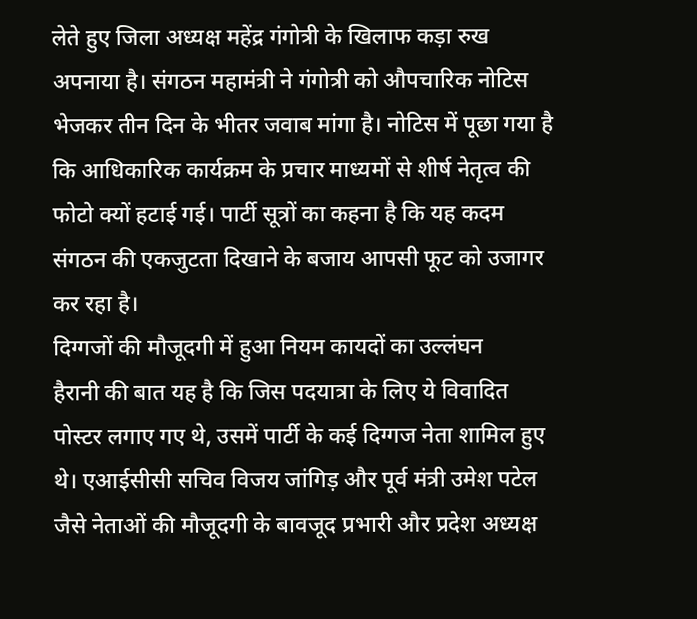लेते हुए जिला अध्यक्ष महेंद्र गंगोत्री के खिलाफ कड़ा रुख अपनाया है। संगठन महामंत्री ने गंगोत्री को औपचारिक नोटिस भेजकर तीन दिन के भीतर जवाब मांगा है। नोटिस में पूछा गया है कि आधिकारिक कार्यक्रम के प्रचार माध्यमों से शीर्ष नेतृत्व की फोटो क्यों हटाई गई। पार्टी सूत्रों का कहना है कि यह कदम संगठन की एकजुटता दिखाने के बजाय आपसी फूट को उजागर कर रहा है।
दिग्गजों की मौजूदगी में हुआ नियम कायदों का उल्लंघन
हैरानी की बात यह है कि जिस पदयात्रा के लिए ये विवादित पोस्टर लगाए गए थे, उसमें पार्टी के कई दिग्गज नेता शामिल हुए थे। एआईसीसी सचिव विजय जांगिड़ और पूर्व मंत्री उमेश पटेल जैसे नेताओं की मौजूदगी के बावजूद प्रभारी और प्रदेश अध्यक्ष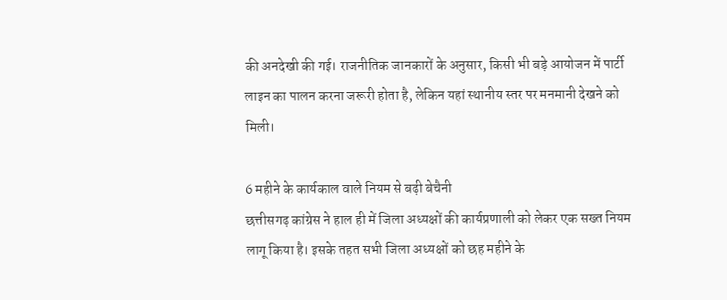की अनदेखी की गई। राजनीतिक जानकारों के अनुसार, किसी भी बड़े आयोजन में पार्टी लाइन का पालन करना जरूरी होता है, लेकिन यहां स्थानीय स्तर पर मनमानी देखने को मिली।

6 महीने के कार्यकाल वाले नियम से बढ़ी बेचैनी
छत्तीसगढ़ कांग्रेस ने हाल ही में जिला अध्यक्षों की कार्यप्रणाली को लेकर एक सख्त नियम लागू किया है। इसके तहत सभी जिला अध्यक्षों को छह महीने के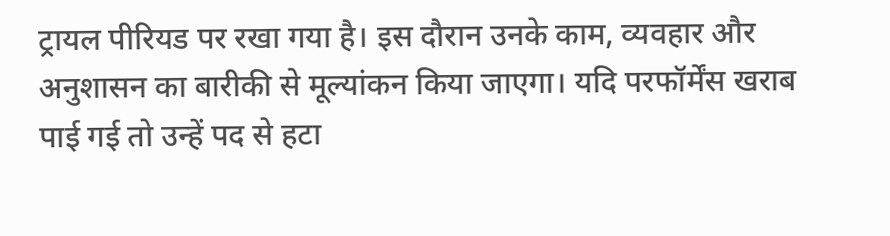ट्रायल पीरियड पर रखा गया है। इस दौरान उनके काम, व्यवहार और अनुशासन का बारीकी से मूल्यांकन किया जाएगा। यदि परफॉर्मेंस खराब पाई गई तो उन्हें पद से हटा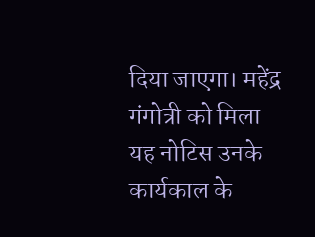दिया जाएगा। महेंद्र गंगोत्री को मिला यह नोटिस उनके कार्यकाल के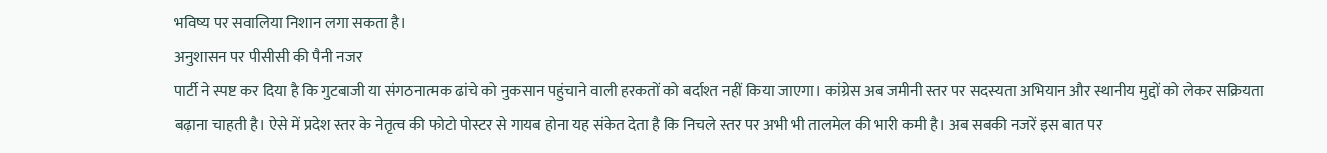भविष्य पर सवालिया निशान लगा सकता है।
अनुशासन पर पीसीसी की पैनी नजर
पार्टी ने स्पष्ट कर दिया है कि गुटबाजी या संगठनात्मक ढांचे को नुकसान पहुंचाने वाली हरकतों को बर्दाश्त नहीं किया जाएगा। कांग्रेस अब जमीनी स्तर पर सदस्यता अभियान और स्थानीय मुद्दों को लेकर सक्रियता बढ़ाना चाहती है। ऐसे में प्रदेश स्तर के नेतृत्व की फोटो पोस्टर से गायब होना यह संकेत देता है कि निचले स्तर पर अभी भी तालमेल की भारी कमी है। अब सबकी नजरें इस बात पर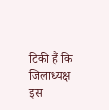टिकी हैं कि जिलाध्यक्ष इस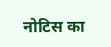नोटिस का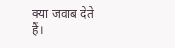क्या जवाब देते हैं।